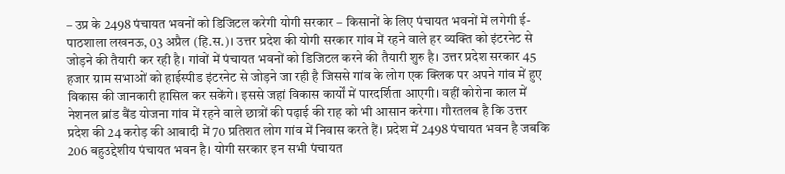– उप्र के 2498 पंचायत भवनों को डिजिटल करेगी योगी सरकार – किसानों के लिए पंचायत भवनों में लगेगी ई-पाठशाला लखनऊ, 03 अप्रैल (हि.स.)। उत्तर प्रदेश की योगी सरकार गांव में रहने वाले हर व्यक्ति को इंटरनेट से जोड़ने की तैयारी कर रही है। गांवों में पंचायत भवनों को डिजिटल करने की तैयारी शुरु है। उत्तर प्रदेश सरकार 45 हजार ग्राम सभाओं को हाईस्पीड इंटरनेट से जोड़ने जा रही है जिससे गांव के लोग एक क्लिक पर अपने गांव में हुए विकास की जानकारी हासिल कर सकेंगे। इससे जहां विकास कार्यों में पारदर्शिता आएगी। वहीं कोरोना काल में नेशनल ब्रांड बैंड योजना गांव में रहने वाले छात्रों की पढ़ाई की राह को भी आसान करेगा। गौरतलब है कि उत्तर प्रदेश की 24 करोड़ की आबादी में 70 प्रतिशत लोग गांव में निवास करते हैं। प्रदेश में 2498 पंचायत भवन है जबकि 206 बहुउद्देशीय पंचायत भवन है। योगी सरकार इन सभी पंचायत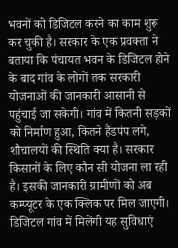भवनों को डिजिटल करने का काम शुरू कर चुकी है। सरकार के एक प्रवक्ता ने बताया कि पंचायत भवन के डिजिटल होने के बाद गांव के लोगों तक सरकारी योजनाओं की जानकारी आसानी से पहुंचाई जा सकेगी। गांव में कितनी सड़कों को निर्माण हुआ, कितने हैंडपंप लगे, शौचालयों की स्थिति क्या है। सरकार किसानों के लिए कौन सी योजना ला रही है। इसकी जानकारी ग्रामीणों को अब कम्प्यूटर के एक क्लिक पर मिल जाएगी। डिजिटल गांव में मिलेंगी यह सुविधाएं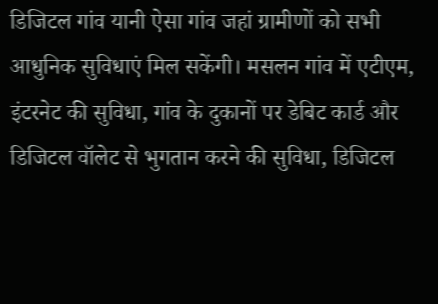डिजिटल गांव यानी ऐसा गांव जहां ग्रामीणों को सभी आधुनिक सुविधाएं मिल सकेंगी। मसलन गांव में एटीएम, इंटरनेट की सुविधा, गांव के दुकानों पर डेबिट कार्ड और डिजिटल वॉलेट से भुगतान करने की सुविधा, डिजिटल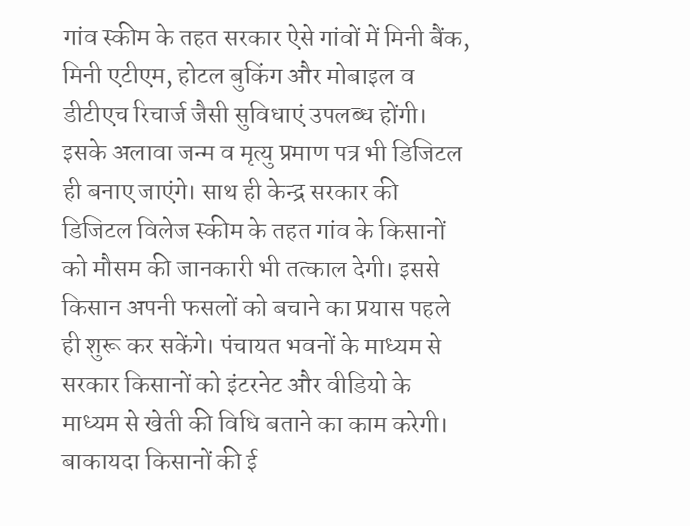गांव स्कीम के तहत सरकार ऐसे गांवों में मिनी बैंक, मिनी एटीएम, होटल बुकिंग और मोबाइल व डीटीएच रिचार्ज जैसी सुविधाएं उपलब्ध होंगी। इसके अलावा जन्म व मृत्यु प्रमाण पत्र भी डिजिटल ही बनाए जाएंगे। साथ ही केन्द्र सरकार की डिजिटल विलेज स्कीम के तहत गांव के किसानों को मौसम की जानकारी भी तत्काल देगी। इससे किसान अपनी फसलों को बचाने का प्रयास पहले ही शुरू कर सकेंगे। पंचायत भवनों के माध्यम से सरकार किसानों को इंटरनेट और वीडियो के माध्यम से खेती की विधि बताने का काम करेगी। बाकायदा किसानों की ई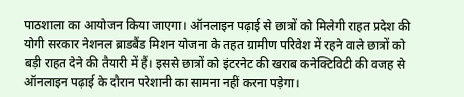पाठशाला का आयोजन किया जाएगा। ऑनलाइन पढ़ाई से छात्रों को मिलेगी राहत प्रदेश की योगी सरकार नेशनल ब्राडबैंड मिशन योजना के तहत ग्रामीण परिवेश में रहने वाले छात्रों को बड़ी राहत देने की तैयारी में हैं। इससे छात्रों को इंटरनेट की खराब कनेक्टिविटी की वजह से ऑनलाइन पढ़ाई के दौरान परेशानी का सामना नहीं करना पड़ेगा।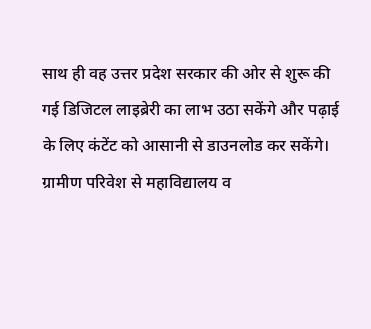साथ ही वह उत्तर प्रदेश सरकार की ओर से शुरू की गई डिजिटल लाइब्रेरी का लाभ उठा सकेंगे और पढ़ाई के लिए कंटेंट को आसानी से डाउनलोड कर सकेंगे। ग्रामीण परिवेश से महाविद्यालय व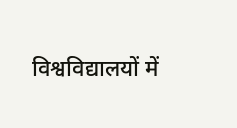विश्वविद्यालयों में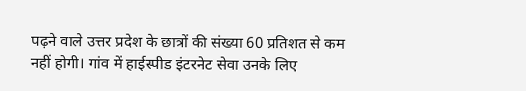पढ़ने वाले उत्तर प्रदेश के छात्रों की संख्या 60 प्रतिशत से कम नहीं होगी। गांव में हाईस्पीड इंटरनेट सेवा उनके लिए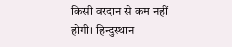किसी वरदान से कम नहीं होगी। हिन्दुस्थान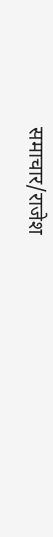समाचार/राजेश